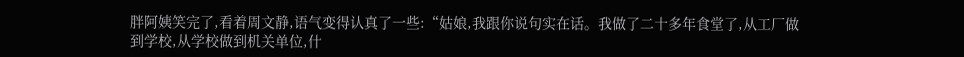胖阿姨笑完了,看着周文静,语气变得认真了一些:“姑娘,我跟你说句实在话。我做了二十多年食堂了,从工厂做到学校,从学校做到机关单位,什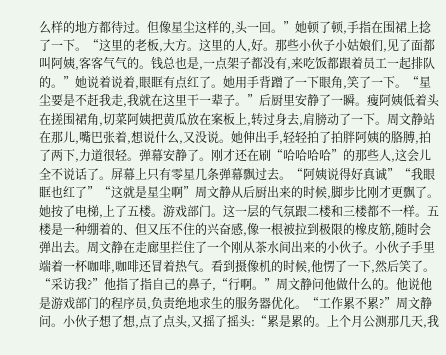么样的地方都待过。但像星尘这样的,头一回。”她顿了顿,手指在围裙上捻了一下。“这里的老板,大方。这里的人,好。那些小伙子小姑娘们,见了面都叫阿姨,客客气气的。钱总也是,一点架子都没有,来吃饭都跟着员工一起排队的。”她说着说着,眼眶有点红了。她用手背蹭了一下眼角,笑了一下。“星尘要是不赶我走,我就在这里干一辈子。”后厨里安静了一瞬。瘦阿姨低着头在搓围裙角,切菜阿姨把黄瓜放在案板上,转过身去,肩膀动了一下。周文静站在那儿,嘴巴张着,想说什么,又没说。她伸出手,轻轻拍了拍胖阿姨的胳膊,拍了两下,力道很轻。弹幕安静了。刚才还在刷“哈哈哈哈”的那些人,这会儿全不说话了。屏幕上只有零星几条弹幕飘过去。“阿姨说得好真诚”“我眼眶也红了”“这就是星尘啊”周文静从后厨出来的时候,脚步比刚才更飘了。她按了电梯,上了五楼。游戏部门。这一层的气氛跟二楼和三楼都不一样。五楼是一种绷着的、但又压不住的兴奋感,像一根被拉到极限的橡皮筋,随时会弹出去。周文静在走廊里拦住了一个刚从茶水间出来的小伙子。小伙子手里端着一杯咖啡,咖啡还冒着热气。看到摄像机的时候,他愣了一下,然后笑了。“采访我?”他指了指自己的鼻子,“行啊。”周文静问他做什么的。他说他是游戏部门的程序员,负责绝地求生的服务器优化。“工作累不累?”周文静问。小伙子想了想,点了点头,又摇了摇头:“累是累的。上个月公测那几天,我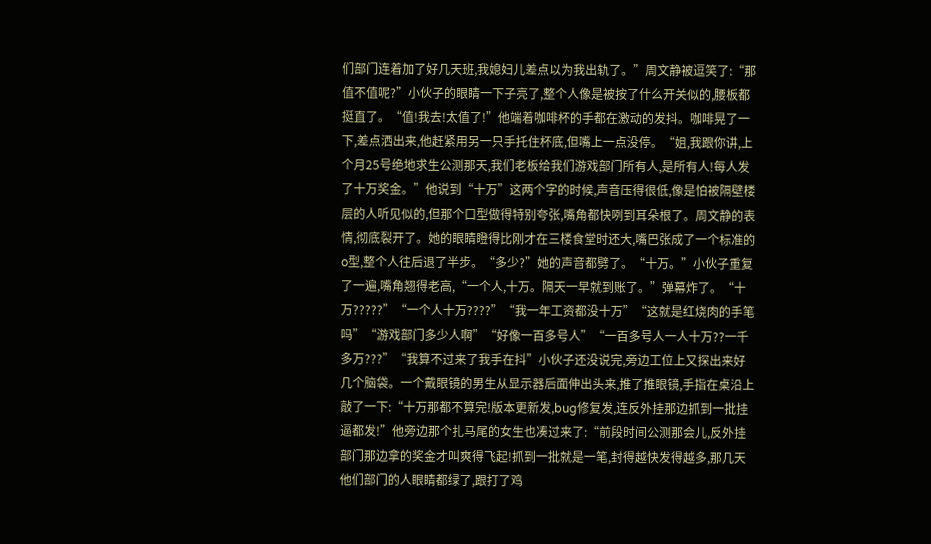们部门连着加了好几天班,我媳妇儿差点以为我出轨了。”周文静被逗笑了:“那值不值呢?”小伙子的眼睛一下子亮了,整个人像是被按了什么开关似的,腰板都挺直了。“值!我去!太值了!”他端着咖啡杯的手都在激动的发抖。咖啡晃了一下,差点洒出来,他赶紧用另一只手托住杯底,但嘴上一点没停。“姐,我跟你讲,上个月25号绝地求生公测那天,我们老板给我们游戏部门所有人,是所有人!每人发了十万奖金。”他说到“十万”这两个字的时候,声音压得很低,像是怕被隔壁楼层的人听见似的,但那个口型做得特别夸张,嘴角都快咧到耳朵根了。周文静的表情,彻底裂开了。她的眼睛瞪得比刚才在三楼食堂时还大,嘴巴张成了一个标准的o型,整个人往后退了半步。“多少?”她的声音都劈了。“十万。”小伙子重复了一遍,嘴角翘得老高,“一个人,十万。隔天一早就到账了。”弹幕炸了。“十万?????”“一个人十万????”“我一年工资都没十万”“这就是红烧肉的手笔吗”“游戏部门多少人啊”“好像一百多号人”“一百多号人一人十万??一千多万???”“我算不过来了我手在抖”小伙子还没说完,旁边工位上又探出来好几个脑袋。一个戴眼镜的男生从显示器后面伸出头来,推了推眼镜,手指在桌沿上敲了一下:“十万那都不算完!版本更新发,bug修复发,连反外挂那边抓到一批挂逼都发!”他旁边那个扎马尾的女生也凑过来了:“前段时间公测那会儿,反外挂部门那边拿的奖金才叫爽得飞起!抓到一批就是一笔,封得越快发得越多,那几天他们部门的人眼睛都绿了,跟打了鸡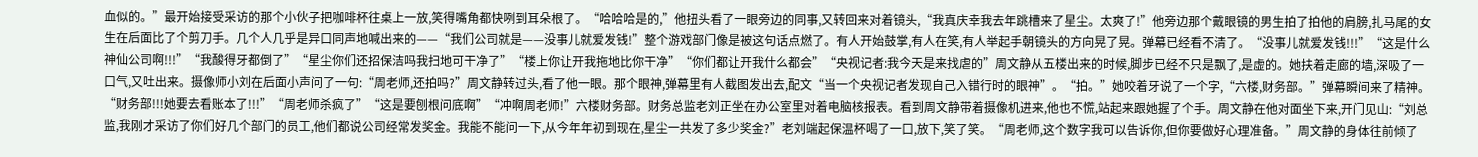血似的。”最开始接受采访的那个小伙子把咖啡杯往桌上一放,笑得嘴角都快咧到耳朵根了。“哈哈哈是的,”他扭头看了一眼旁边的同事,又转回来对着镜头,“我真庆幸我去年跳槽来了星尘。太爽了!”他旁边那个戴眼镜的男生拍了拍他的肩膀,扎马尾的女生在后面比了个剪刀手。几个人几乎是异口同声地喊出来的——“我们公司就是——没事儿就爱发钱!”整个游戏部门像是被这句话点燃了。有人开始鼓掌,有人在笑,有人举起手朝镜头的方向晃了晃。弹幕已经看不清了。“没事儿就爱发钱!!!”“这是什么神仙公司啊!!!”“我酸得牙都倒了”“星尘你们还招保洁吗我扫地可干净了”“楼上你让开我拖地比你干净”“你们都让开我什么都会”“央视记者:我今天是来找虐的”周文静从五楼出来的时候,脚步已经不只是飘了,是虚的。她扶着走廊的墙,深吸了一口气,又吐出来。摄像师小刘在后面小声问了一句:“周老师,还拍吗?”周文静转过头,看了他一眼。那个眼神,弹幕里有人截图发出去,配文“当一个央视记者发现自己入错行时的眼神”。“拍。”她咬着牙说了一个字,“六楼,财务部。”弹幕瞬间来了精神。“财务部!!!她要去看账本了!!!”“周老师杀疯了”“这是要刨根问底啊”“冲啊周老师!”六楼财务部。财务总监老刘正坐在办公室里对着电脑核报表。看到周文静带着摄像机进来,他也不慌,站起来跟她握了个手。周文静在他对面坐下来,开门见山:“刘总监,我刚才采访了你们好几个部门的员工,他们都说公司经常发奖金。我能不能问一下,从今年年初到现在,星尘一共发了多少奖金?”老刘端起保温杯喝了一口,放下,笑了笑。“周老师,这个数字我可以告诉你,但你要做好心理准备。”周文静的身体往前倾了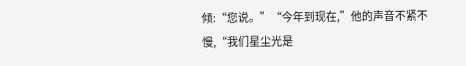倾:“您说。”“今年到现在,”他的声音不紧不慢,“我们星尘光是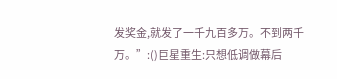发奖金,就发了一千九百多万。不到两千万。”:()巨星重生:只想低调做幕后